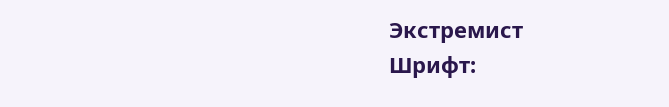Экстремист
Шрифт: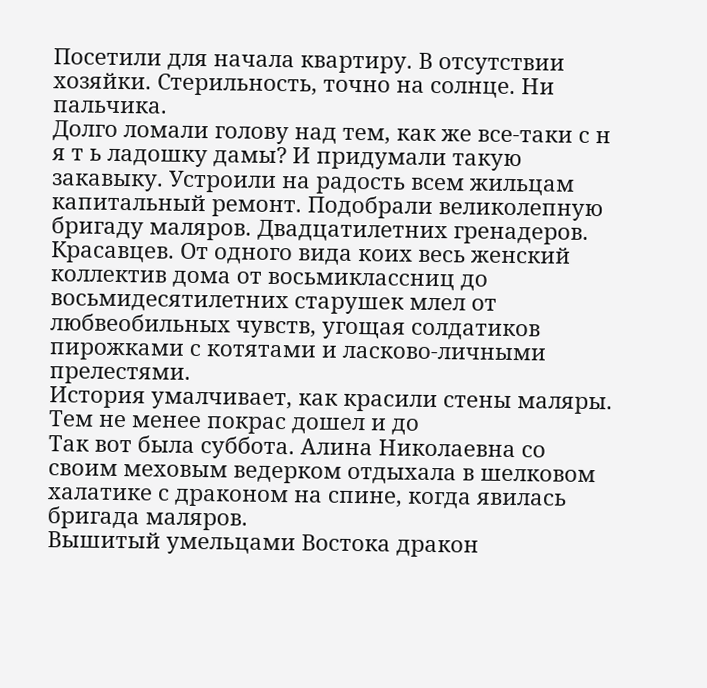Посетили для начала квартиру. В отсутствии хозяйки. Стерильность, точно на солнце. Ни пальчика.
Долго ломали голову над тем, как же все-таки с н я т ь ладошку дамы? И придумали такую закавыку. Устроили на радость всем жильцам капитальный ремонт. Подобрали великолепную бригаду маляров. Двадцатилетних гренадеров. Красавцев. От одного вида коих весь женский коллектив дома от восьмиклассниц до восьмидесятилетних старушек млел от любвеобильных чувств, угощая солдатиков пирожками с котятами и ласково-личными прелестями.
История умалчивает, как красили стены маляры. Тем не менее покрас дошел и до
Так вот была суббота. Алина Николаевна со своим меховым ведерком отдыхала в шелковом халатике с драконом на спине, когда явилась бригада маляров.
Вышитый умельцами Востока дракон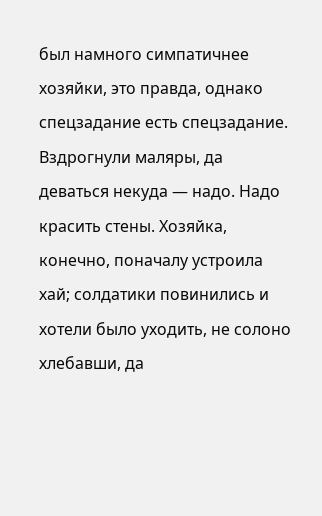был намного симпатичнее хозяйки, это правда, однако спецзадание есть спецзадание.
Вздрогнули маляры, да деваться некуда — надо. Надо красить стены. Хозяйка, конечно, поначалу устроила хай; солдатики повинились и хотели было уходить, не солоно хлебавши, да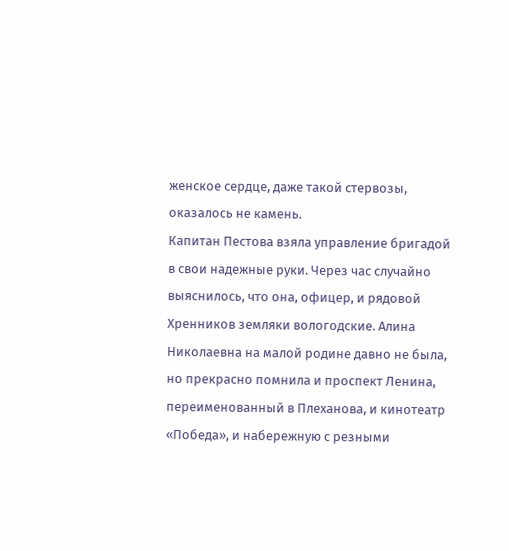женское сердце, даже такой стервозы, оказалось не камень.
Капитан Пестова взяла управление бригадой в свои надежные руки. Через час случайно выяснилось, что она, офицер, и рядовой Хренников земляки вологодские. Алина Николаевна на малой родине давно не была, но прекрасно помнила и проспект Ленина, переименованный в Плеханова, и кинотеатр «Победа», и набережную с резными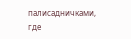палисадничками, где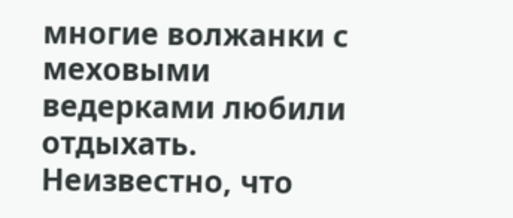многие волжанки с меховыми ведерками любили отдыхать.
Неизвестно, что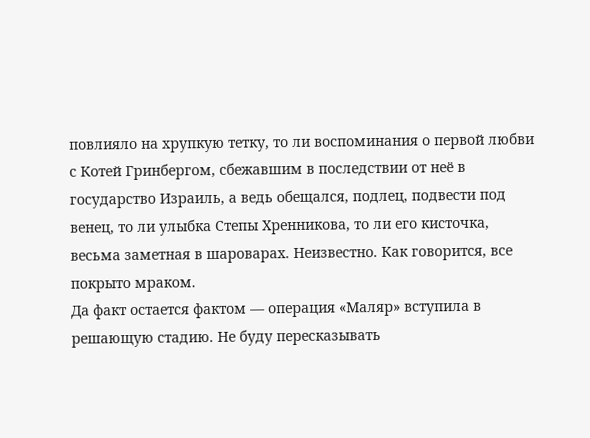повлияло на хрупкую тетку, то ли воспоминания о первой любви с Котей Гринбергом, сбежавшим в последствии от неё в государство Израиль, а ведь обещался, подлец, подвести под венец, то ли улыбка Степы Хренникова, то ли его кисточка, весьма заметная в шароварах. Неизвестно. Как говорится, все покрыто мраком.
Да факт остается фактом — операция «Маляр» вступила в решающую стадию. Не буду пересказывать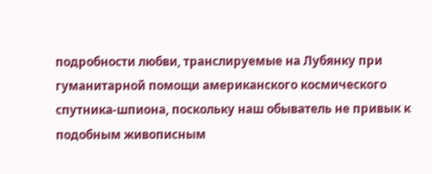подробности любви, транслируемые на Лубянку при гуманитарной помощи американского космического спутника-шпиона, поскольку наш обыватель не привык к подобным живописным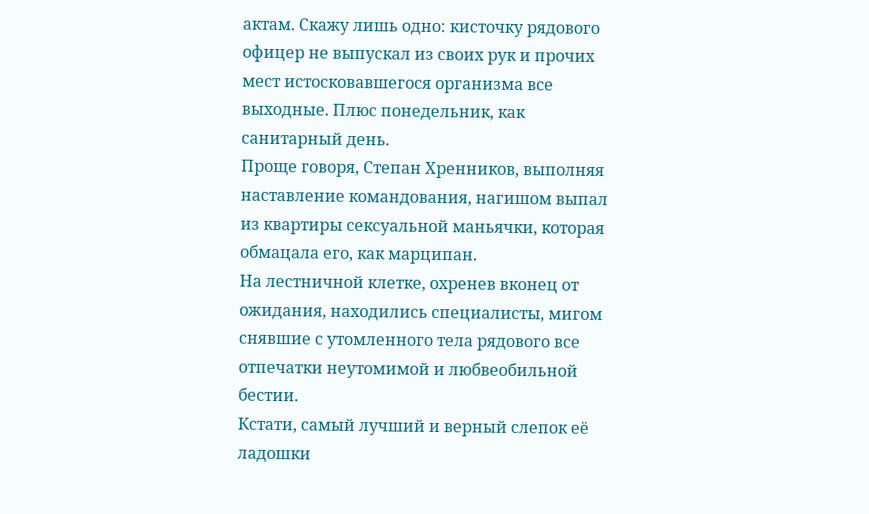актам. Скажу лишь одно: кисточку рядового офицер не выпускал из своих рук и прочих мест истосковавшегося организма все выходные. Плюс понедельник, как санитарный день.
Проще говоря, Степан Хренников, выполняя наставление командования, нагишом выпал из квартиры сексуальной маньячки, которая обмацала его, как марципан.
На лестничной клетке, охренев вконец от ожидания, находились специалисты, мигом снявшие с утомленного тела рядового все отпечатки неутомимой и любвеобильной бестии.
Кстати, самый лучший и верный слепок её ладошки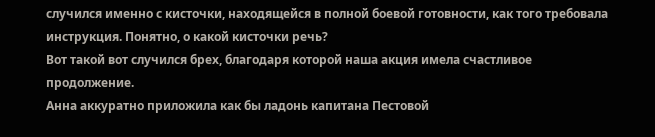случился именно с кисточки, находящейся в полной боевой готовности, как того требовала инструкция. Понятно, о какой кисточки речь?
Вот такой вот случился брех, благодаря которой наша акция имела счастливое продолжение.
Анна аккуратно приложила как бы ладонь капитана Пестовой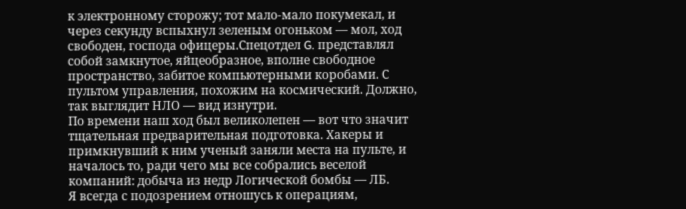к электронному сторожу; тот мало-мало покумекал, и через секунду вспыхнул зеленым огоньком — мол, ход свободен, господа офицеры.Спецотдел G. представлял собой замкнутое, яйцеобразное, вполне свободное пространство, забитое компьютерными коробами. С пультом управления, похожим на космический. Должно, так выглядит НЛО — вид изнутри.
По времени наш ход был великолепен — вот что значит тщательная предварительная подготовка. Хакеры и примкнувший к ним ученый заняли места на пульте, и началось то, ради чего мы все собрались веселой компаний: добыча из недр Логической бомбы — ЛБ.
Я всегда с подозрением отношусь к операциям,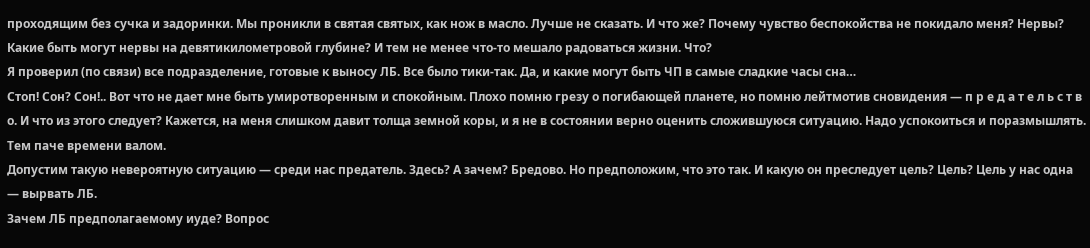проходящим без сучка и задоринки. Мы проникли в святая святых, как нож в масло. Лучше не сказать. И что же? Почему чувство беспокойства не покидало меня? Нервы? Какие быть могут нервы на девятикилометровой глубине? И тем не менее что-то мешало радоваться жизни. Что?
Я проверил (по связи) все подразделение, готовые к выносу ЛБ. Все было тики-так. Да, и какие могут быть ЧП в самые сладкие часы сна…
Стоп! Сон? Сон!.. Вот что не дает мне быть умиротворенным и спокойным. Плохо помню грезу о погибающей планете, но помню лейтмотив сновидения — п р е д а т е л ь с т в о. И что из этого следует? Кажется, на меня слишком давит толща земной коры, и я не в состоянии верно оценить сложившуюся ситуацию. Надо успокоиться и поразмышлять. Тем паче времени валом.
Допустим такую невероятную ситуацию — среди нас предатель. Здесь? А зачем? Бредово. Но предположим, что это так. И какую он преследует цель? Цель? Цель у нас одна — вырвать ЛБ.
Зачем ЛБ предполагаемому иуде? Вопрос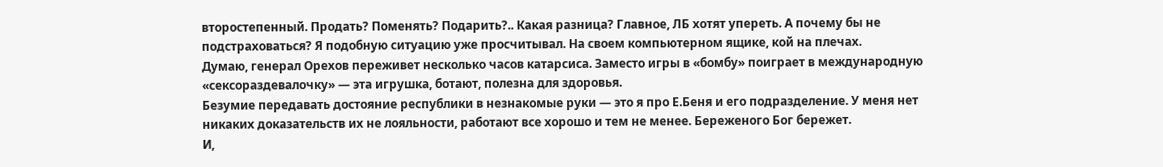второстепенный. Продать? Поменять? Подарить?.. Какая разница? Главное, ЛБ хотят упереть. А почему бы не подстраховаться? Я подобную ситуацию уже просчитывал. На своем компьютерном ящике, кой на плечах.
Думаю, генерал Орехов переживет несколько часов катарсиса. Заместо игры в «бомбу» поиграет в международную «сексораздевалочку» — эта игрушка, ботают, полезна для здоровья.
Безумие передавать достояние республики в незнакомые руки — это я про Е.Беня и его подразделение. У меня нет никаких доказательств их не лояльности, работают все хорошо и тем не менее. Береженого Бог бережет.
И,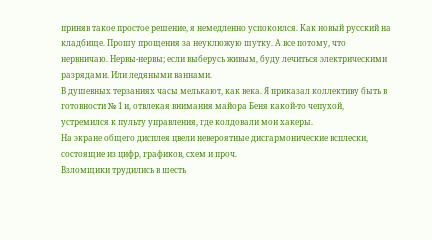приняв такое простое решение, я немедленно успокоился. Как новый русский на кладбище. Прошу прощения за неуклюжую шутку. А все потому, что нервничаю. Нервы-нервы; если выберусь живым, буду лечиться электрическими разрядами. Или ледяными ваннами.
В душевных терзаниях часы мелькают, как века. Я приказал коллективу быть в готовности № 1 и, отвлекая внимания майора Беня какой-то чепухой, устремился к пульту управления, где колдовали мои хакеры.
На экране общего дисплея цвели невероятные дисгармонические всплески, состоящие из цифр, графиков, схем и проч.
Взломщики трудились в шесть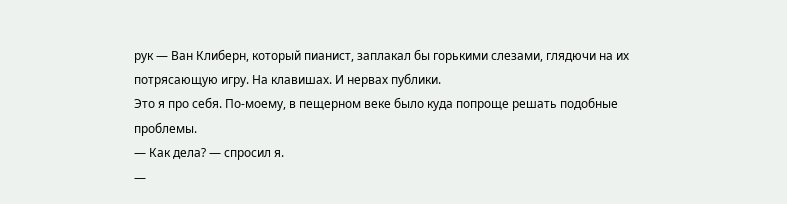рук — Ван Клиберн, который пианист, заплакал бы горькими слезами, глядючи на их потрясающую игру. На клавишах. И нервах публики.
Это я про себя. По-моему, в пещерном веке было куда попроще решать подобные проблемы.
— Как дела? — спросил я.
—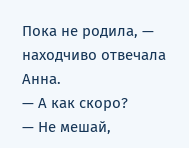Пока не родила, — находчиво отвечала Анна.
— А как скоро?
— Не мешай,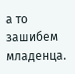а то зашибем младенца.